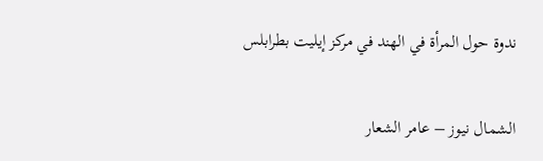ندوة حول المرأة في الهند في مركز إيليت بطرابلس

الشمال نيوز – عامر الشعار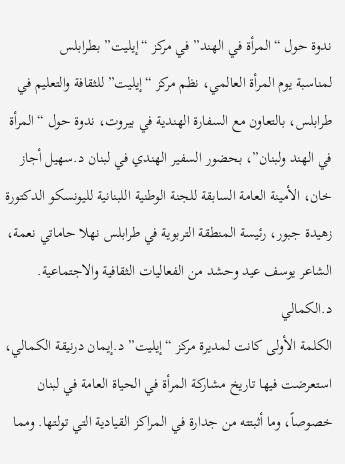ندوة حول “المرأة في الهند” في مركز “إيليت” بطرابلس
لمناسبة يوم المرأة العالمي، نظم مركز “إيليت” للثقافة والتعليم في طرابلس، بالتعاون مع السفارة الهندية في بيروت، ندوة حول “المرأة في الهند ولبنان”، بحضور السفير الهندي في لبنان د.سهيل أجاز خان، الأمينة العامة السابقة للجنة الوطنية اللبنانية لليونسكو الدكتورة زهيدة جبور، رئيسة المنطقة التربوية في طرابلس نهلا حاماتي نعمة، الشاعر يوسف عيد وحشد من الفعاليات الثقافية والاجتماعية.
د.الكمالي
الكلمة الأولى كانت لمديرة مركز “إيليت” د.إيمان درنيقة الكمالي، استعرضت فيها تاريخ مشاركة المرأة في الحياة العامة في لبنان خصوصاً، وما أثبتته من جدارة في المراكز القيادية التي تولتها. ومما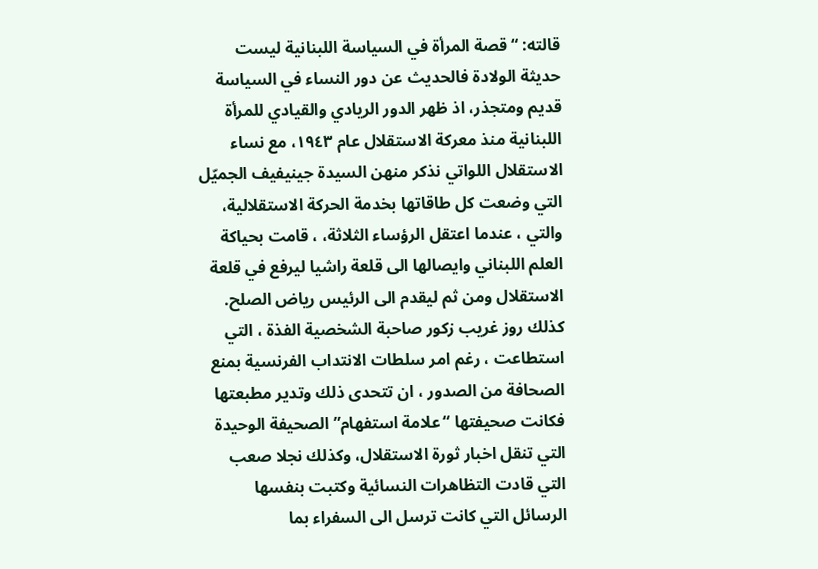قالته: “قصة المرأة في السياسة اللبنانية ليست حديثة الولادة فالحديث عن دور النساء في السياسة قديم ومتجذر، اذ ظهر الدور الريادي والقيادي للمرأة اللبنانية منذ معركة الاستقلال عام ١٩٤٣، مع نساء الاستقلال اللواتي نذكر منهن السيدة جينيفيف الجميّل التي وضعت كل طاقاتها بخدمة الحركة الاستقلالية، والتي ، عندما اعتقل الرؤساء الثلاثة، ، قامت بحياكة العلم اللبناني وايصالها الى قلعة راشيا ليرفع في قلعة الاستقلال ومن ثم ليقدم الى الرئيس رياض الصلح. كذلك روز غريب زكور صاحبة الشخصية الفذة ، التي استطاعت ، رغم امر سلطات الانتداب الفرنسية بمنع الصحافة من الصدور ، ان تتحدى ذلك وتدير مطبعتها فكانت صحيفتها “علامة استفهام” الصحيفة الوحيدة التي تنقل اخبار ثورة الاستقلال، وكذلك نجلا صعب التي قادت التظاهرات النسائية وكتبت بنفسها الرسائل التي كانت ترسل الى السفراء بما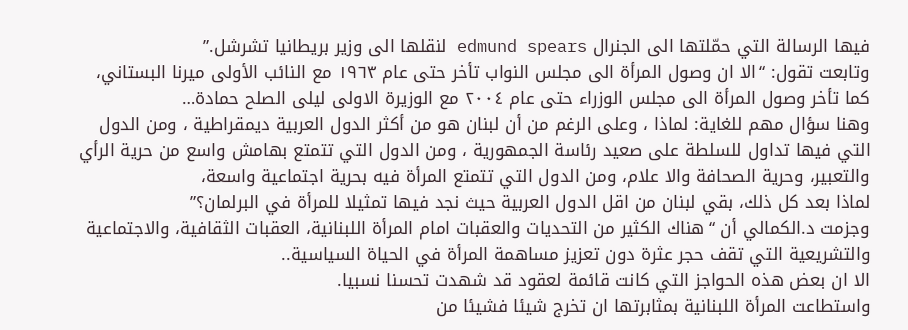فيها الرسالة التي حمّلتها الى الجنرال edmund spears لنقلها الى وزير بريطانيا تشرشل.”
وتابعت تقول: “الا ان وصول المرأة الى مجلس النواب تأخر حتى عام ١٩٦٣ مع النائب الأولى ميرنا البستاني، كما تأخر وصول المرأة الى مجلس الوزراء حتى عام ٢٠٠٤ مع الوزيرة الاولى ليلى الصلح حمادة…
وهنا سؤال مهم للغاية: لماذا ، وعلى الرغم من أن لبنان هو من أكثر الدول العربية ديمقراطية ، ومن الدول التي فيها تداول للسلطة على صعيد رئاسة الجمهورية ، ومن الدول التي تتمتع بهامش واسع من حرية الرأي والتعبير، وحرية الصحافة والا علام، ومن الدول التي تتمتع المرأة فيه بحرية اجتماعية واسعة،
لماذا بعد كل ذلك، بقي لبنان من اقل الدول العربية حيث نجد فيها تمثيلا للمرأة في البرلمان؟”
وجزمت د.الكمالي أن “هناك الكثير من التحديات والعقبات امام المرأة اللبنانية، العقبات الثقافية، والاجتماعية والتشريعية التي تقف حجر عثرة دون تعزيز مساهمة المرأة في الحياة السياسية..
الا ان بعض هذه الحواجز التي كانت قائمة لعقود قد شهدت تحسنا نسبيا.
واستطاعت المرأة اللبنانية بمثابرتها ان تخرج شيئا فشيئا من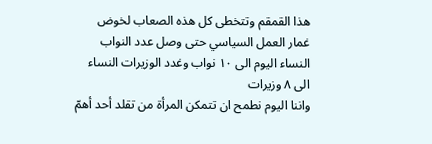هذا القمقم وتتخطى كل هذه الصعاب لخوض غمار العمل السياسي حتى وصل عدد النواب النساء اليوم الى ١٠ نواب وغدد الوزيرات النساء الى ٨ وزيرات
واننا اليوم نطمح ان تتمكن المرأة من تقلد أحد أهمّ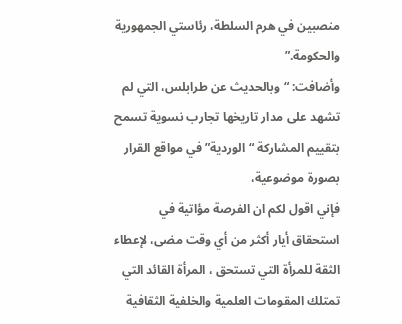منصبين في هرم السلطة، رئاستي الجمهورية والحكومة.”
وأضافت: “وبالحديث عن طرابلس، التي لم تشهد على مدار تاريخها تجارب نسوية تسمح بتقييم المشاركة “الوردية” في مواقع القرار بصورة موضوعية،
فإني اقول لكم ان الفرصة مؤاتية في استحقاق أيار أكثر من أي وقت مضى، لإعطاء الثقة للمرأة التي تستحق ، المرأة القائد التي تمتلك المقومات العلمية والخلفية الثقافية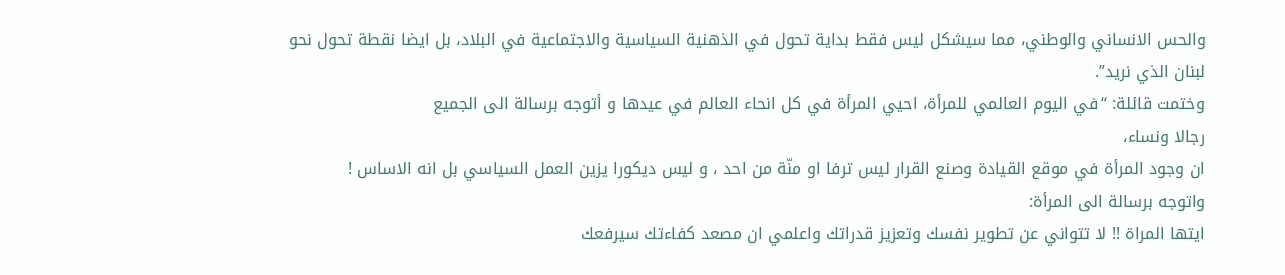والحس الانساني والوطني، مما سيشكل ليس فقط بداية تحول في الذهنية السياسية والاجتماعية في البلاد، بل ايضا نقطة تحول نحو لبنان الذي نريد”.
وختمت قائلة: “في اليوم العالمي للمرأة، احيي المرأة في كل انحاء العالم في عيدها و أتوجه برسالة الى الجميع
رجالا ونساء،
ان وجود المرأة في موقع القيادة وصنع القرار ليس ترفا او منّة من احد ، و ليس ديكورا يزين العمل السياسي بل انه الاساس !
واتوجه برسالة الى المرأة:
ايتها المراة !! لا تتواني عن تطوير نفسك وتعزيز قدراتك واعلمي ان مصعد كفاءتك سيرفعك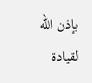بإذن الله لقيادة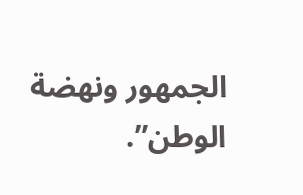الجمهور ونهضة الوطن”.